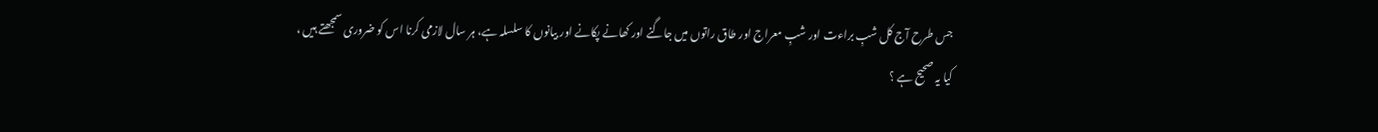جس طرح آج کل شبِ براءت اور شبِ معراج اور طاق راتوں میں جاگنے اور کھانے پکانے اور بیانوں کا سلسلہ ہے، ہر سال لازمی کرنا اس کو ضروری سمجھتے ہیں ، کیا یہ صحیح ہے ؟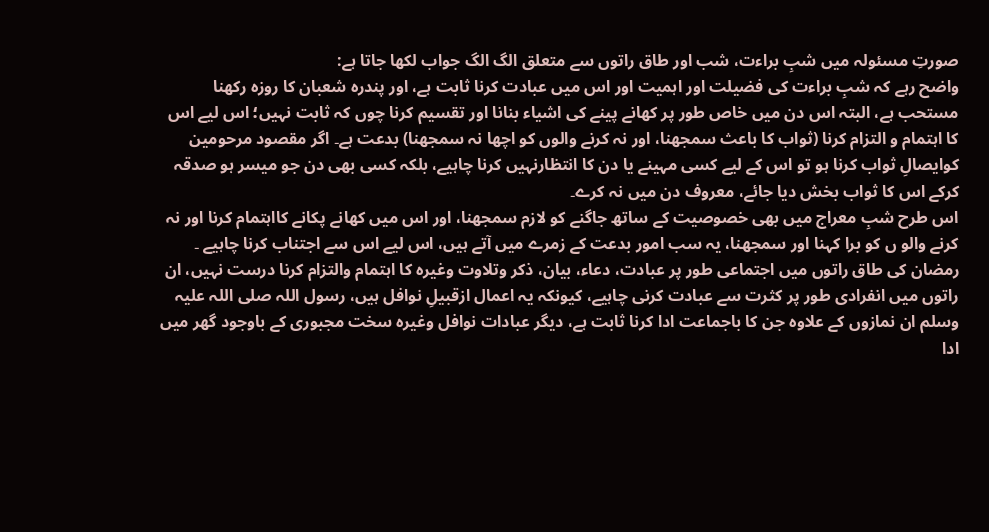صورتِ مسئولہ میں شبِ براءت، شب اور طاق راتوں سے متعلق الگ الگ جواب لکھا جاتا ہے:
واضح رہے کہ شبِ براءت کی فضیلت اور اہمیت اور اس میں عبادت کرنا ثابت ہے، اور پندرہ شعبان کا روزہ رکھنا مستحب ہے، البتہ اس دن میں خاص طور پر کھانے پینے کی اشیاء بنانا اور تقسیم کرنا چوں کہ ثابت نہیں؛ اس لیے اس کا اہتمام و التزام کرنا (ثواب کا باعث سمجھنا، اور نہ کرنے والوں کو اچھا نہ سمجھنا) بدعت ہے۔ اگر مقصود مرحومین کوایصالِ ثواب کرنا ہو تو اس کے لیے کسی مہینے یا دن کا انتظارنہیں کرنا چاہیے، بلکہ کسی بھی دن جو میسر ہو صدقہ کرکے اس کا ثواب بخش دیا جائے، معروف دن میں نہ کرے۔
اس طرح شبِ معراج میں بھی خصوصیت کے ساتھ جاگنے کو لازم سمجھنا، اور اس میں کھانے پکانے کااہتمام کرنا اور نہ کرنے والو ں کو برا کہنا اور سمجھنا، یہ سب امور بدعت کے زمرے میں آتے ہیں، اس لیے اس سے اجتناب کرنا چاہیے ۔
رمضان کی طاق راتوں میں اجتماعی طور پر عبادت، دعاء، بیان، ذکر وتلاوت وغیرہ کا اہتمام والتزام کرنا درست نہیں، ان راتوں میں انفرادی طور پر کثرت سے عبادت کرنی چاہیے، کیونکہ یہ اعمال ازقبیلِ نوافل ہیں، رسول اللہ صلی اللہ علیہ وسلم ان نمازوں کے علاوہ جن کا باجماعت ادا کرنا ثابت ہے، دیگر عبادات نوافل وغیرہ سخت مجبوری کے باوجود گھر میں ادا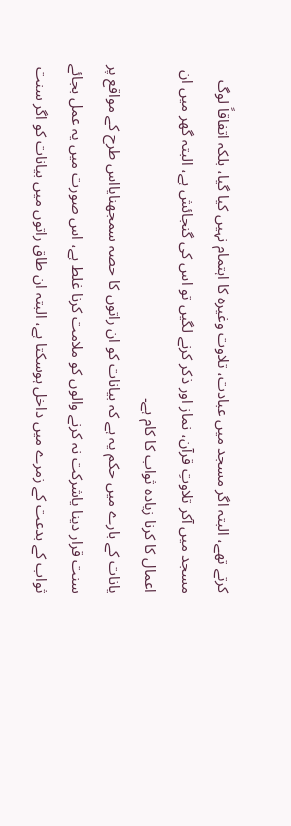کرتے تھے، البتہ اگر مسجد میں عبادت، تلاوت وغیرہ کا اہتمام نہیں کیا گیا، بلکہ اتفاقاً لوگ مسجد میں آکر تلاوتِ قرآن، نماز اور ذکر کرنے لگیں تو اس کی گنجائش ہے، البتہ گھر میں ان اعمال کا کرنا زیادہ ثواب کا کام ہے۔
یانات کے بارے میں حکم یہ ہے کہ بیانات کو ان راتوں کا حصہ سمجھنایااس طرح کے مواقع پر سنت قرار دینا یاشرکت نہ کرنے والوں کو ملامت کرنا غلط ہے، اس صورت میں یہ عمل بجائے ثواب کے بدعت کے زمرے میں داخل ہوسکتا ہے، البتہ ان طاق راتوں میں بیانات کو اگر سنت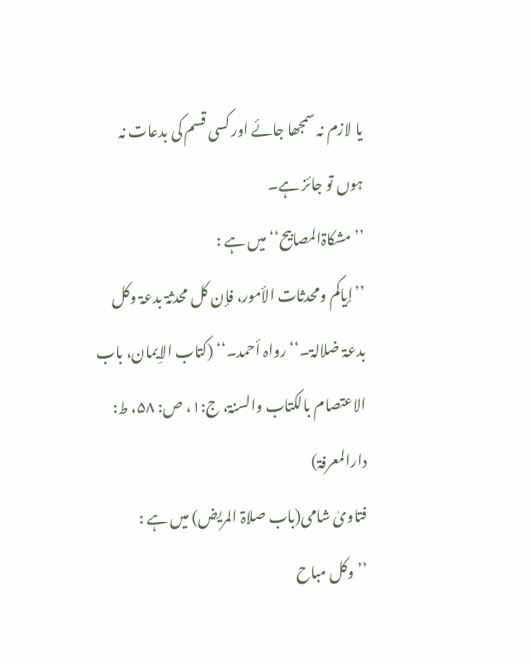یا لازم نہ سمجھا جائے اور کسی قسم کی بدعات نہ ہوں تو جائز ہے۔
’’مشکاۃالمصابیح‘‘ میں ہے :
’’إياکم ومحدثات الأمور، فإن کل محدثۃ بدعۃ وکل بدعۃ ضلالۃ۔‘‘ رواہ أحمد۔‘‘ (کتاب الاِيمان، باب الاعتصام بالکتاب والسنۃ، ج:۱، ص: ۵۸، ط: دارالمعرفۃ)
فتاویٰ شامی(باب صلاۃ المریض) میں ہے :
’’وکل مباح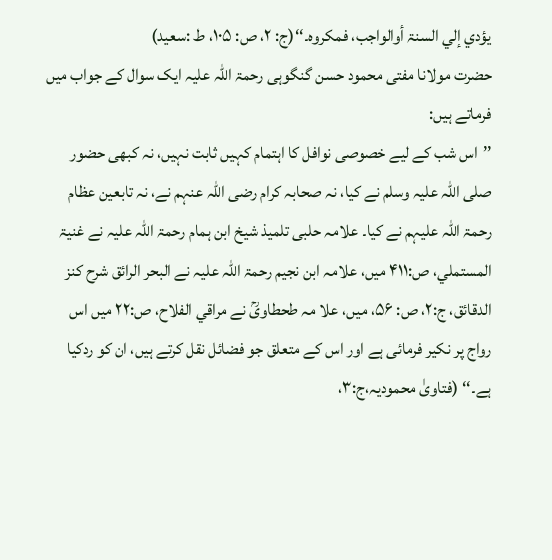يؤدي إلي السنۃ أوالواجب، فمکروہ۔‘‘(ج: ۲، ص: ۱۰۵، ط :سعید)
حضرت مولانا مفتی محمود حسن گنگوہی رحمۃ اللہ علیہ ایک سوال کے جواب میں فرماتے ہیں:
’’اس شب کے لیے خصوصی نوافل کا اہتمام کہیں ثابت نہیں، نہ کبھی حضور صلی اللہ علیہ وسلم نے کیا، نہ صحابہ کرام رضی اللہ عنہم نے، نہ تابعین عظام رحمۃ اللہ علیہم نے کیا۔ علامہ حلبی تلمیذ شیخ ابن ہمام رحمۃ اللہ علیہ نے غنیۃ المستملي، ص:۴۱۱ میں، علامہ ابن نجیم رحمۃ اللہ علیہ نے البحر الرائق شرح کنز الدقائق، ج:۲، ص: ۵۶، میں، علا مہ طحطاویؒ نے مراقي الفلاح، ص:۲۲ میں اس رواج پر نکیر فرمائی ہے اور اس کے متعلق جو فضائل نقل کرتے ہیں، ان کو ردکیا ہے۔‘‘ (فتاویٰ محمودیہ،ج:۳،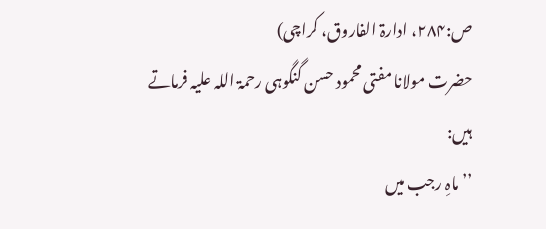ص:۲۸۴، ادارۃ الفاروق، کراچی)
حضرت مولانا مفتی محمود حسن گنگوہی رحمۃ اللہ علیہ فرماتے ہیں:
’’ماہِ رجب میں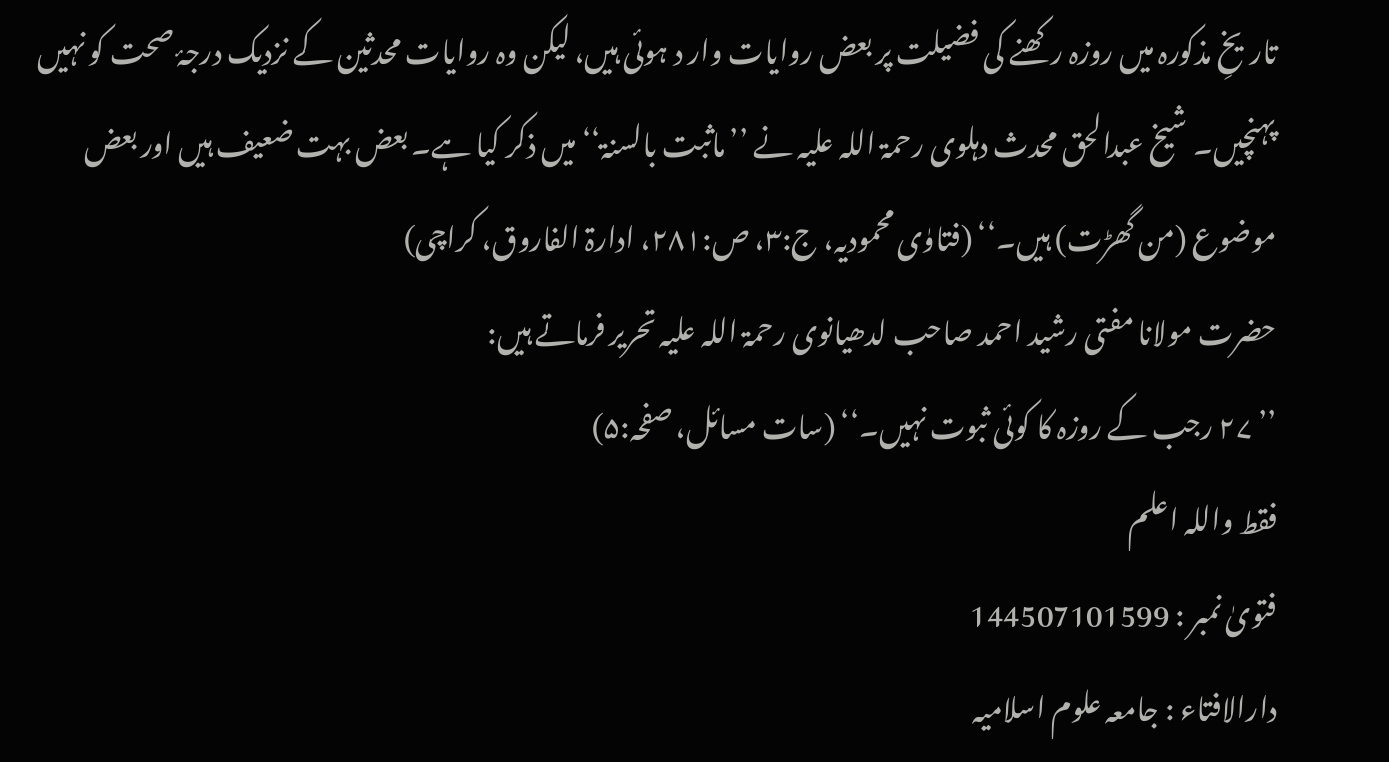تاریخِ مذکورہ میں روزہ رکھنے کی فضیلت پر بعض روایات وار د ہوئی ہیں، لیکن وہ روایات محدثین کے نزدیک درجۂ صحت کو نہیں پہنچیں۔ شیخ عبدالحق محدث دہلوی رحمۃ اللہ علیہ نے ’’ماثبت بالسنۃ‘‘ میں ذکر کیا ہے۔ بعض بہت ضعیف ہیں اور بعض موضوع (من گھڑت) ہیں۔‘‘ (فتاوٰی محمودیہ، ج:۳، ص:۲۸۱، ادارۃ الفاروق، کراچی)
حضرت مولانا مفتی رشید احمد صاحب لدھیانوی رحمۃ اللہ علیہ تحریر فرماتے ہیں:
’’ ۲۷ رجب کے روزہ کا کوئی ثبوت نہیں۔‘‘ (سات مسائل، صفحہ:۵)
فقط واللہ اعلم
فتویٰ نمبر : 144507101599
دارالافتاء : جامعہ علوم اسلامیہ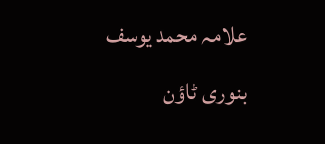علامہ محمد یوسف بنوری ٹاؤن